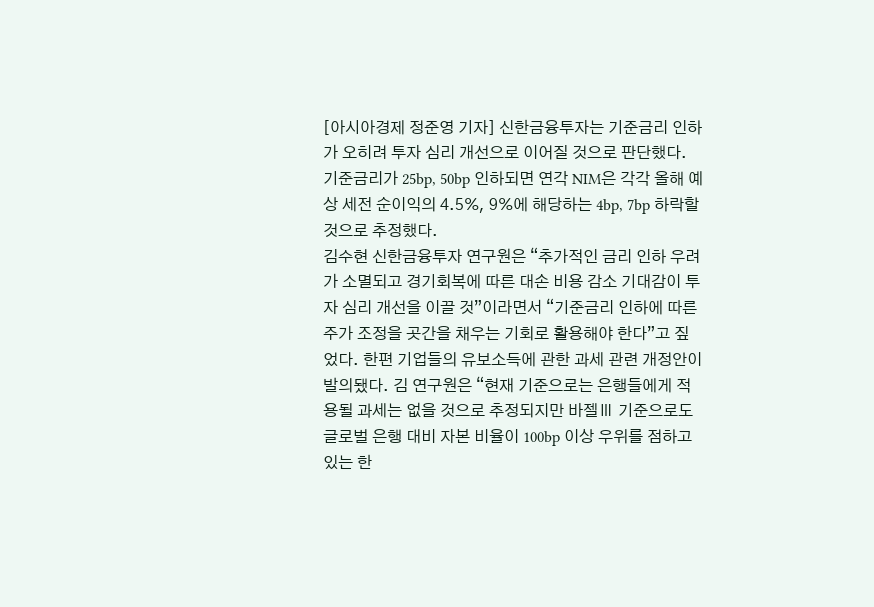[아시아경제 정준영 기자] 신한금융투자는 기준금리 인하가 오히려 투자 심리 개선으로 이어질 것으로 판단했다. 기준금리가 25bp, 50bp 인하되면 연각 NIM은 각각 올해 예상 세전 순이익의 4.5%, 9%에 해당하는 4bp, 7bp 하락할 것으로 추정했다.
김수현 신한금융투자 연구원은 “추가적인 금리 인하 우려가 소멸되고 경기회복에 따른 대손 비용 감소 기대감이 투자 심리 개선을 이끌 것”이라면서 “기준금리 인하에 따른 주가 조정을 곳간을 채우는 기회로 활용해야 한다”고 짚었다. 한편 기업들의 유보소득에 관한 과세 관련 개정안이 발의됐다. 김 연구원은 “현재 기준으로는 은행들에게 적용될 과세는 없을 것으로 추정되지만 바젤Ⅲ 기준으로도 글로벌 은행 대비 자본 비율이 100bp 이상 우위를 점하고 있는 한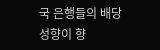국 은행들의 배당 성향이 향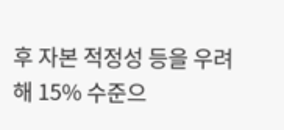후 자본 적정성 등을 우려해 15% 수준으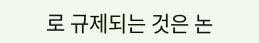로 규제되는 것은 논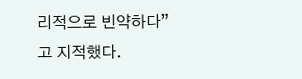리적으로 빈약하다”고 지적했다.